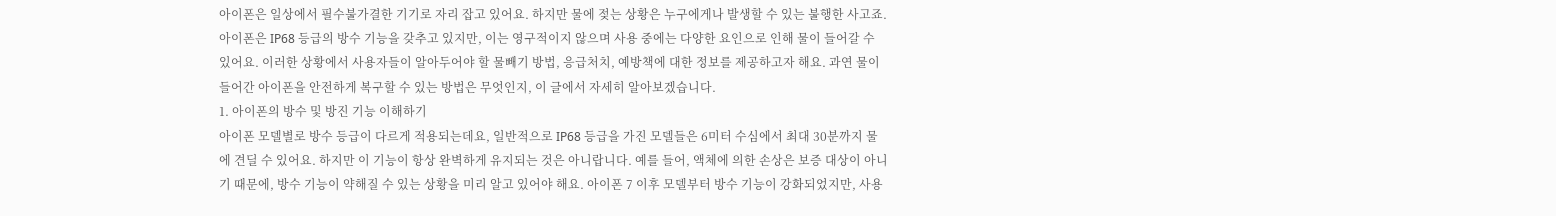아이폰은 일상에서 필수불가결한 기기로 자리 잡고 있어요. 하지만 물에 젖는 상황은 누구에게나 발생할 수 있는 불행한 사고죠. 아이폰은 IP68 등급의 방수 기능을 갖추고 있지만, 이는 영구적이지 않으며 사용 중에는 다양한 요인으로 인해 물이 들어갈 수 있어요. 이러한 상황에서 사용자들이 알아두어야 할 물빼기 방법, 응급처치, 예방책에 대한 정보를 제공하고자 해요. 과연 물이 들어간 아이폰을 안전하게 복구할 수 있는 방법은 무엇인지, 이 글에서 자세히 알아보겠습니다.
1. 아이폰의 방수 및 방진 기능 이해하기
아이폰 모델별로 방수 등급이 다르게 적용되는데요, 일반적으로 IP68 등급을 가진 모델들은 6미터 수심에서 최대 30분까지 물에 견딜 수 있어요. 하지만 이 기능이 항상 완벽하게 유지되는 것은 아니랍니다. 예를 들어, 액체에 의한 손상은 보증 대상이 아니기 때문에, 방수 기능이 약해질 수 있는 상황을 미리 알고 있어야 해요. 아이폰 7 이후 모델부터 방수 기능이 강화되었지만, 사용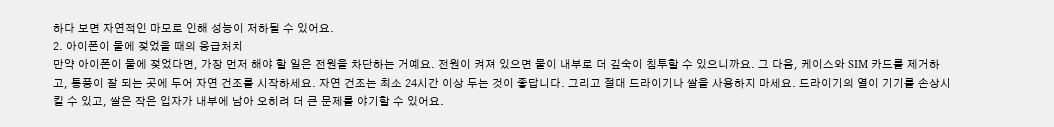하다 보면 자연적인 마모로 인해 성능이 저하될 수 있어요.
2. 아이폰이 물에 젖었을 때의 응급처치
만약 아이폰이 물에 젖었다면, 가장 먼저 해야 할 일은 전원을 차단하는 거예요. 전원이 켜져 있으면 물이 내부로 더 깊숙이 침투할 수 있으니까요. 그 다음, 케이스와 SIM 카드를 제거하고, 통풍이 잘 되는 곳에 두어 자연 건조를 시작하세요. 자연 건조는 최소 24시간 이상 두는 것이 좋답니다. 그리고 절대 드라이기나 쌀을 사용하지 마세요. 드라이기의 열이 기기를 손상시킬 수 있고, 쌀은 작은 입자가 내부에 남아 오히려 더 큰 문제를 야기할 수 있어요.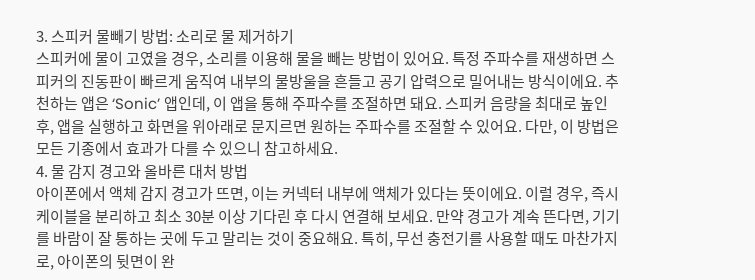3. 스피커 물빼기 방법: 소리로 물 제거하기
스피커에 물이 고였을 경우, 소리를 이용해 물을 빼는 방법이 있어요. 특정 주파수를 재생하면 스피커의 진동판이 빠르게 움직여 내부의 물방울을 흔들고 공기 압력으로 밀어내는 방식이에요. 추천하는 앱은 ‘Sonic’ 앱인데, 이 앱을 통해 주파수를 조절하면 돼요. 스피커 음량을 최대로 높인 후, 앱을 실행하고 화면을 위아래로 문지르면 원하는 주파수를 조절할 수 있어요. 다만, 이 방법은 모든 기종에서 효과가 다를 수 있으니 참고하세요.
4. 물 감지 경고와 올바른 대처 방법
아이폰에서 액체 감지 경고가 뜨면, 이는 커넥터 내부에 액체가 있다는 뜻이에요. 이럴 경우, 즉시 케이블을 분리하고 최소 30분 이상 기다린 후 다시 연결해 보세요. 만약 경고가 계속 뜬다면, 기기를 바람이 잘 통하는 곳에 두고 말리는 것이 중요해요. 특히, 무선 충전기를 사용할 때도 마찬가지로, 아이폰의 뒷면이 완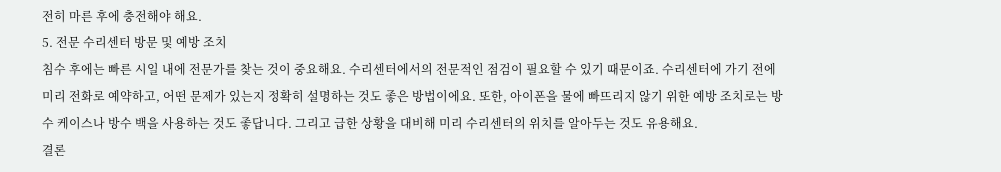전히 마른 후에 충전해야 해요.
5. 전문 수리센터 방문 및 예방 조치
침수 후에는 빠른 시일 내에 전문가를 찾는 것이 중요해요. 수리센터에서의 전문적인 점검이 필요할 수 있기 때문이죠. 수리센터에 가기 전에 미리 전화로 예약하고, 어떤 문제가 있는지 정확히 설명하는 것도 좋은 방법이에요. 또한, 아이폰을 물에 빠뜨리지 않기 위한 예방 조치로는 방수 케이스나 방수 백을 사용하는 것도 좋답니다. 그리고 급한 상황을 대비해 미리 수리센터의 위치를 알아두는 것도 유용해요.
결론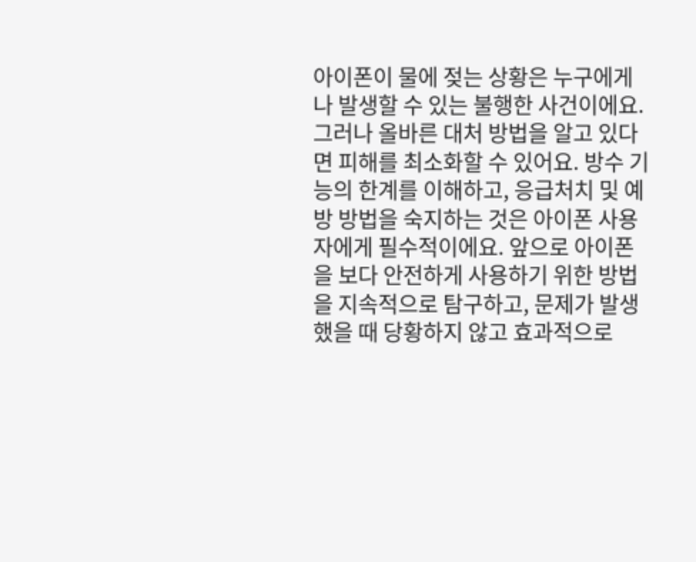아이폰이 물에 젖는 상황은 누구에게나 발생할 수 있는 불행한 사건이에요. 그러나 올바른 대처 방법을 알고 있다면 피해를 최소화할 수 있어요. 방수 기능의 한계를 이해하고, 응급처치 및 예방 방법을 숙지하는 것은 아이폰 사용자에게 필수적이에요. 앞으로 아이폰을 보다 안전하게 사용하기 위한 방법을 지속적으로 탐구하고, 문제가 발생했을 때 당황하지 않고 효과적으로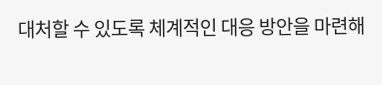대처할 수 있도록 체계적인 대응 방안을 마련해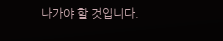나가야 할 것입니다.